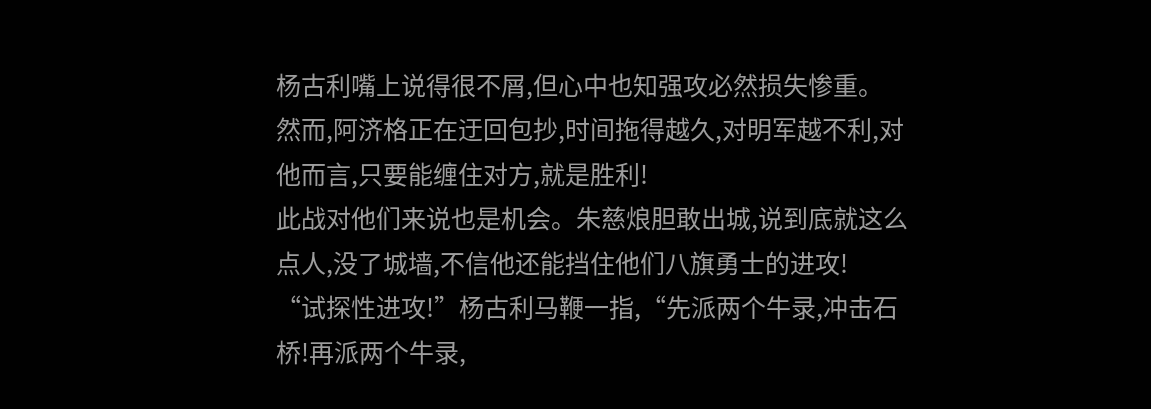杨古利嘴上说得很不屑,但心中也知强攻必然损失惨重。
然而,阿济格正在迂回包抄,时间拖得越久,对明军越不利,对他而言,只要能缠住对方,就是胜利!
此战对他们来说也是机会。朱慈烺胆敢出城,说到底就这么点人,没了城墙,不信他还能挡住他们八旗勇士的进攻!
“试探性进攻!”杨古利马鞭一指,“先派两个牛录,冲击石桥!再派两个牛录,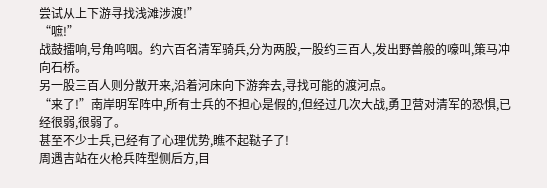尝试从上下游寻找浅滩涉渡!”
“嗻!”
战鼓擂响,号角呜咽。约六百名清军骑兵,分为两股,一股约三百人,发出野兽般的嚎叫,策马冲向石桥。
另一股三百人则分散开来,沿着河床向下游奔去,寻找可能的渡河点。
“来了!”南岸明军阵中,所有士兵的不担心是假的,但经过几次大战,勇卫营对清军的恐惧,已经很弱,很弱了。
甚至不少士兵,已经有了心理优势,瞧不起鞑子了!
周遇吉站在火枪兵阵型侧后方,目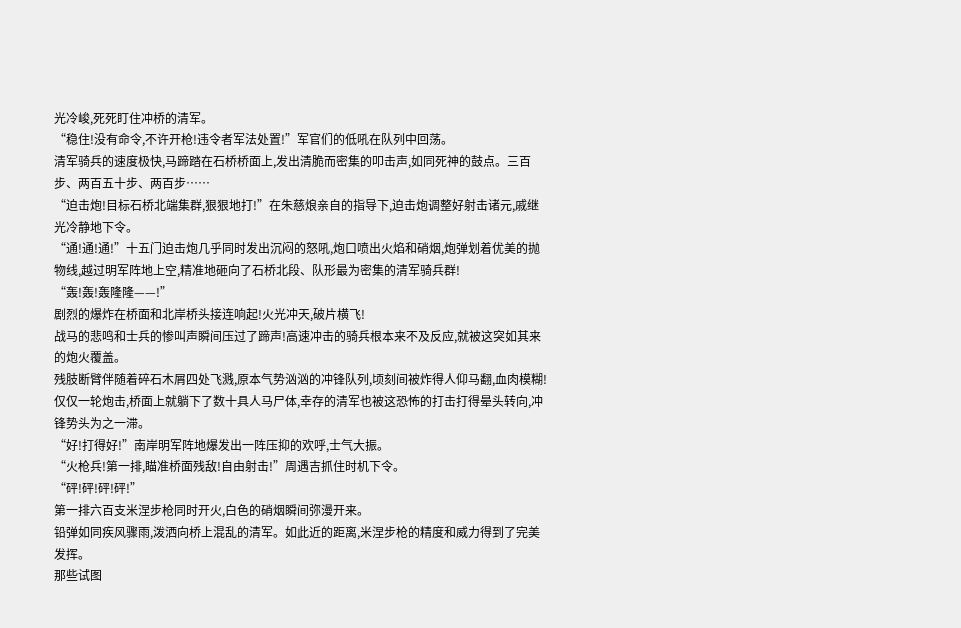光冷峻,死死盯住冲桥的清军。
“稳住!没有命令,不许开枪!违令者军法处置!”军官们的低吼在队列中回荡。
清军骑兵的速度极快,马蹄踏在石桥桥面上,发出清脆而密集的叩击声,如同死神的鼓点。三百步、两百五十步、两百步……
“迫击炮!目标石桥北端集群,狠狠地打!”在朱慈烺亲自的指导下,迫击炮调整好射击诸元,戚继光冷静地下令。
“通!通!通!”十五门迫击炮几乎同时发出沉闷的怒吼,炮口喷出火焰和硝烟,炮弹划着优美的抛物线,越过明军阵地上空,精准地砸向了石桥北段、队形最为密集的清军骑兵群!
“轰!轰!轰隆隆——!”
剧烈的爆炸在桥面和北岸桥头接连响起!火光冲天,破片横飞!
战马的悲鸣和士兵的惨叫声瞬间压过了蹄声!高速冲击的骑兵根本来不及反应,就被这突如其来的炮火覆盖。
残肢断臂伴随着碎石木屑四处飞溅,原本气势汹汹的冲锋队列,顷刻间被炸得人仰马翻,血肉模糊!
仅仅一轮炮击,桥面上就躺下了数十具人马尸体,幸存的清军也被这恐怖的打击打得晕头转向,冲锋势头为之一滞。
“好!打得好!”南岸明军阵地爆发出一阵压抑的欢呼,士气大振。
“火枪兵!第一排,瞄准桥面残敌!自由射击!”周遇吉抓住时机下令。
“砰!砰!砰!砰!”
第一排六百支米涅步枪同时开火,白色的硝烟瞬间弥漫开来。
铅弹如同疾风骤雨,泼洒向桥上混乱的清军。如此近的距离,米涅步枪的精度和威力得到了完美发挥。
那些试图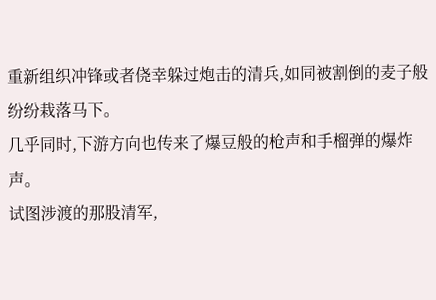重新组织冲锋或者侥幸躲过炮击的清兵,如同被割倒的麦子般纷纷栽落马下。
几乎同时,下游方向也传来了爆豆般的枪声和手榴弹的爆炸声。
试图涉渡的那股清军,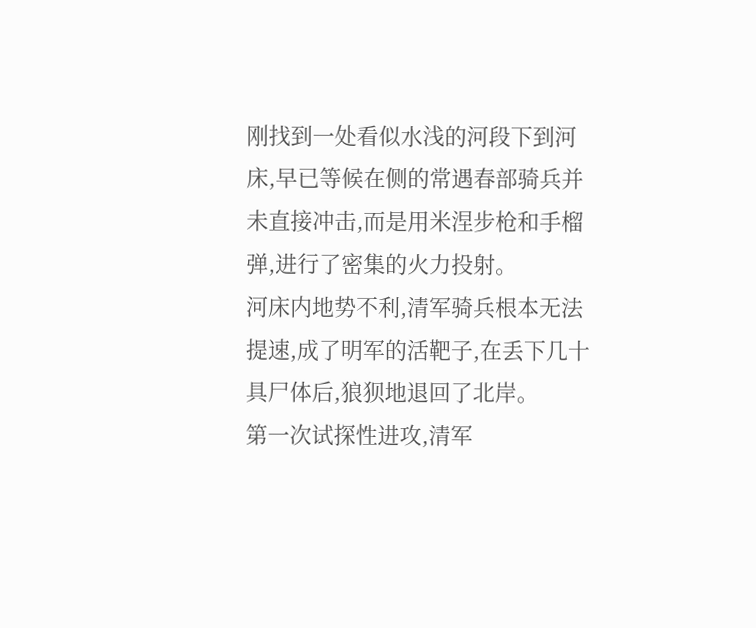刚找到一处看似水浅的河段下到河床,早已等候在侧的常遇春部骑兵并未直接冲击,而是用米涅步枪和手榴弹,进行了密集的火力投射。
河床内地势不利,清军骑兵根本无法提速,成了明军的活靶子,在丢下几十具尸体后,狼狈地退回了北岸。
第一次试探性进攻,清军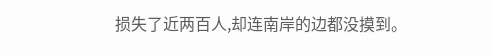损失了近两百人,却连南岸的边都没摸到。